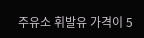주유소 휘발유 가격이 5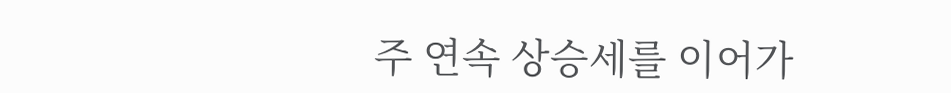주 연속 상승세를 이어가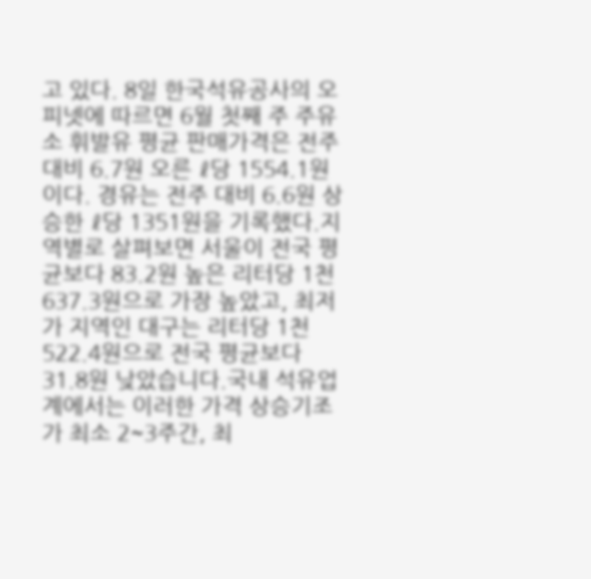고 있다. 8일 한국석유공사의 오피넷에 따르면 6월 첫째 주 주유소 휘발유 평균 판매가격은 전주 대비 6.7원 오른 ℓ당 1554.1원이다. 경유는 전주 대비 6.6원 상승한 ℓ당 1351원을 기록했다.지역별로 살펴보면 서울이 전국 평균보다 83.2원 높은 리터당 1천637.3원으로 가장 높았고, 최저가 지역인 대구는 리터당 1천522.4원으로 전국 평균보다 31.8원 낮았습니다.국내 석유업계에서는 이러한 가격 상승기조가 최소 2~3주간, 최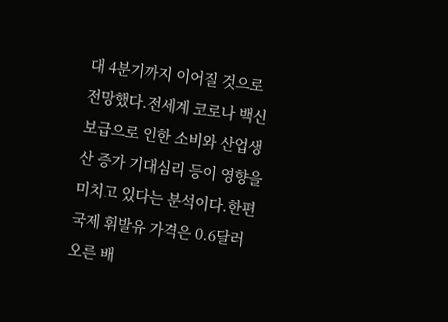대 4분기까지 이어질 것으로 전망했다.전세계 코로나 백신 보급으로 인한 소비와 산업생산 증가 기대심리 등이 영향을 미치고 있다는 분석이다.한편 국제 휘발유 가격은 0.6달러 오른 배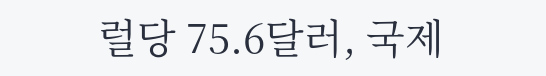럴당 75.6달러, 국제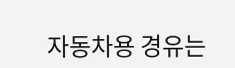자동차용 경유는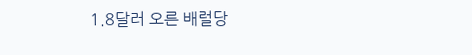1.8달러 오른 배럴당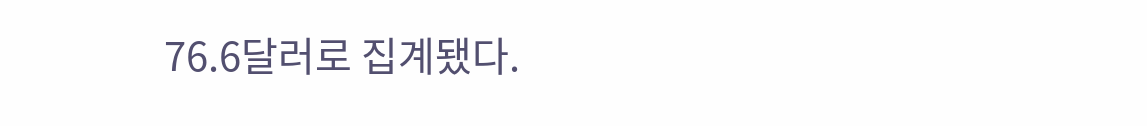76.6달러로 집계됐다.